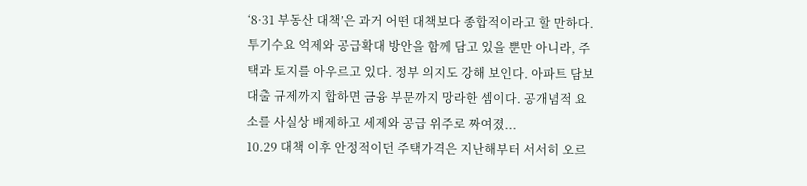‘8·31 부동산 대책’은 과거 어떤 대책보다 종합적이라고 할 만하다. 투기수요 억제와 공급확대 방안을 함께 담고 있을 뿐만 아니라, 주택과 토지를 아우르고 있다. 정부 의지도 강해 보인다. 아파트 담보대출 규제까지 합하면 금융 부문까지 망라한 셈이다. 공개념적 요소를 사실상 배제하고 세제와 공급 위주로 짜여졌...
10.29 대책 이후 안정적이던 주택가격은 지난해부터 서서히 오르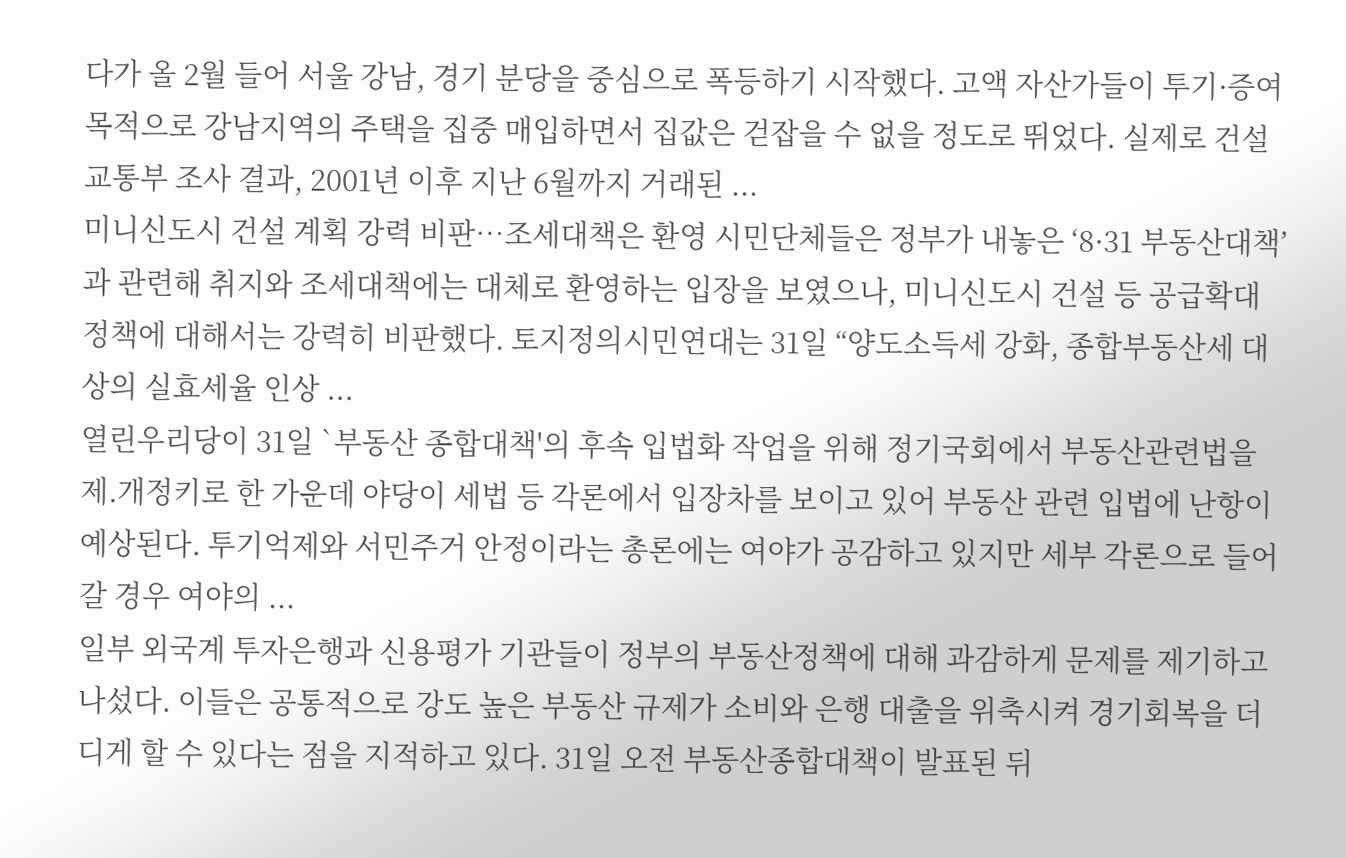다가 올 2월 들어 서울 강남, 경기 분당을 중심으로 폭등하기 시작했다. 고액 자산가들이 투기·증여 목적으로 강남지역의 주택을 집중 매입하면서 집값은 걷잡을 수 없을 정도로 뛰었다. 실제로 건설교통부 조사 결과, 2001년 이후 지난 6월까지 거래된 ...
미니신도시 건설 계획 강력 비판…조세대책은 환영 시민단체들은 정부가 내놓은 ‘8·31 부동산대책’과 관련해 취지와 조세대책에는 대체로 환영하는 입장을 보였으나, 미니신도시 건설 등 공급확대 정책에 대해서는 강력히 비판했다. 토지정의시민연대는 31일 “양도소득세 강화, 종합부동산세 대상의 실효세율 인상 ...
열린우리당이 31일 `부동산 종합대책'의 후속 입법화 작업을 위해 정기국회에서 부동산관련법을 제.개정키로 한 가운데 야당이 세법 등 각론에서 입장차를 보이고 있어 부동산 관련 입법에 난항이 예상된다. 투기억제와 서민주거 안정이라는 총론에는 여야가 공감하고 있지만 세부 각론으로 들어갈 경우 여야의 ...
일부 외국계 투자은행과 신용평가 기관들이 정부의 부동산정책에 대해 과감하게 문제를 제기하고 나섰다. 이들은 공통적으로 강도 높은 부동산 규제가 소비와 은행 대출을 위축시켜 경기회복을 더디게 할 수 있다는 점을 지적하고 있다. 31일 오전 부동산종합대책이 발표된 뒤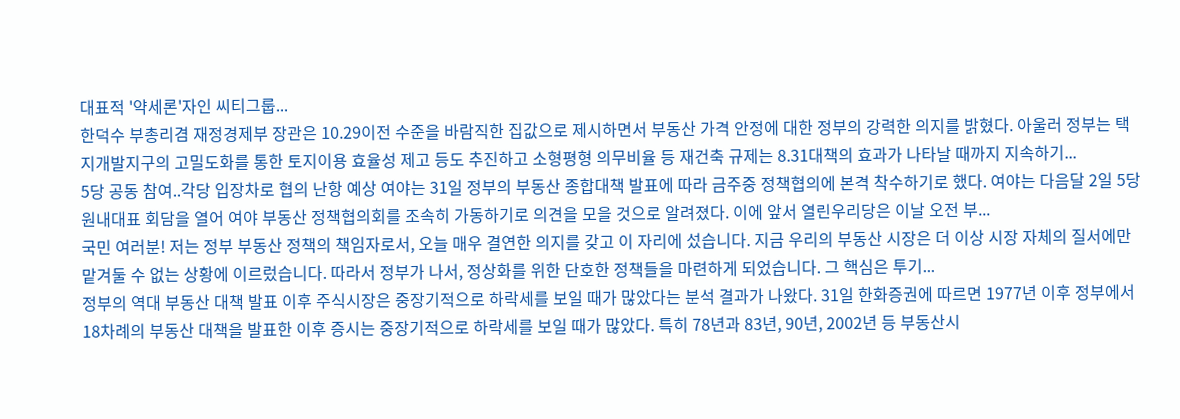대표적 '약세론'자인 씨티그룹...
한덕수 부총리겸 재정경제부 장관은 10.29이전 수준을 바람직한 집값으로 제시하면서 부동산 가격 안정에 대한 정부의 강력한 의지를 밝혔다. 아울러 정부는 택지개발지구의 고밀도화를 통한 토지이용 효율성 제고 등도 추진하고 소형평형 의무비율 등 재건축 규제는 8.31대책의 효과가 나타날 때까지 지속하기...
5당 공동 참여..각당 입장차로 협의 난항 예상 여야는 31일 정부의 부동산 종합대책 발표에 따라 금주중 정책협의에 본격 착수하기로 했다. 여야는 다음달 2일 5당 원내대표 회담을 열어 여야 부동산 정책협의회를 조속히 가동하기로 의견을 모을 것으로 알려졌다. 이에 앞서 열린우리당은 이날 오전 부...
국민 여러분! 저는 정부 부동산 정책의 책임자로서, 오늘 매우 결연한 의지를 갖고 이 자리에 섰습니다. 지금 우리의 부동산 시장은 더 이상 시장 자체의 질서에만 맡겨둘 수 없는 상황에 이르렀습니다. 따라서 정부가 나서, 정상화를 위한 단호한 정책들을 마련하게 되었습니다. 그 핵심은 투기...
정부의 역대 부동산 대책 발표 이후 주식시장은 중장기적으로 하락세를 보일 때가 많았다는 분석 결과가 나왔다. 31일 한화증권에 따르면 1977년 이후 정부에서 18차례의 부동산 대책을 발표한 이후 증시는 중장기적으로 하락세를 보일 때가 많았다. 특히 78년과 83년, 90년, 2002년 등 부동산시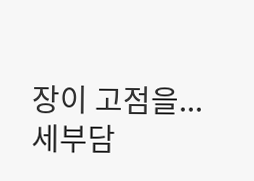장이 고점을...
세부담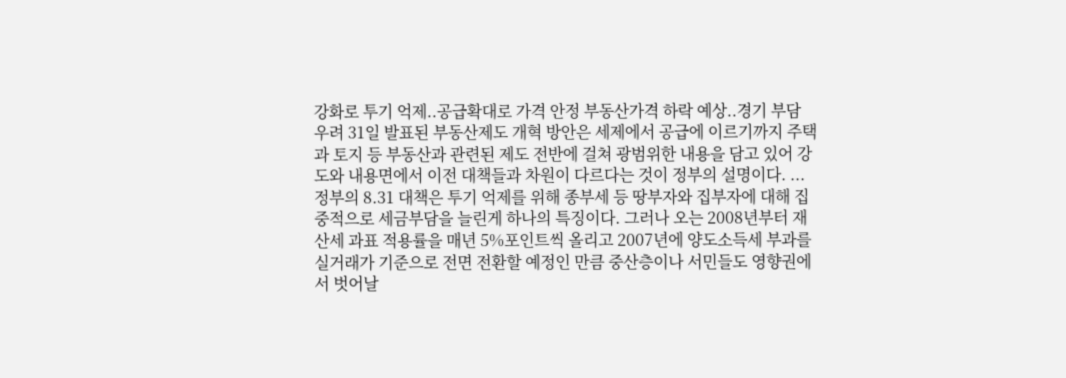강화로 투기 억제..공급확대로 가격 안정 부동산가격 하락 예상..경기 부담 우려 31일 발표된 부동산제도 개혁 방안은 세제에서 공급에 이르기까지 주택과 토지 등 부동산과 관련된 제도 전반에 걸쳐 광범위한 내용을 담고 있어 강도와 내용면에서 이전 대책들과 차원이 다르다는 것이 정부의 설명이다. ...
정부의 8.31 대책은 투기 억제를 위해 종부세 등 땅부자와 집부자에 대해 집중적으로 세금부담을 늘린게 하나의 특징이다. 그러나 오는 2008년부터 재산세 과표 적용률을 매년 5%포인트씩 올리고 2007년에 양도소득세 부과를 실거래가 기준으로 전면 전환할 예정인 만큼 중산층이나 서민들도 영향권에서 벗어날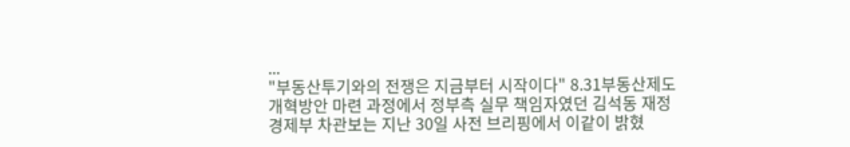...
"부동산투기와의 전쟁은 지금부터 시작이다" 8.31부동산제도 개혁방안 마련 과정에서 정부측 실무 책임자였던 김석동 재정경제부 차관보는 지난 30일 사전 브리핑에서 이같이 밝혔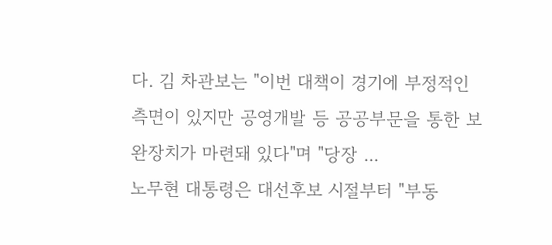다. 김 차관보는 "이번 대책이 경기에 부정적인 측면이 있지만 공영개발 등 공공부문을 통한 보완장치가 마련돼 있다"며 "당장 ...
노무현 대통령은 대선후보 시절부터 "부동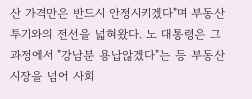산 가격만은 반드시 안정시키겠다"며 부동산 투기와의 전선을 넓혀왔다. 노 대통령은 그 과정에서 "강남분 용납않겠다"는 등 부동산시장을 넘어 사회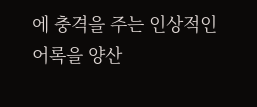에 충격을 주는 인상적인 어록을 양산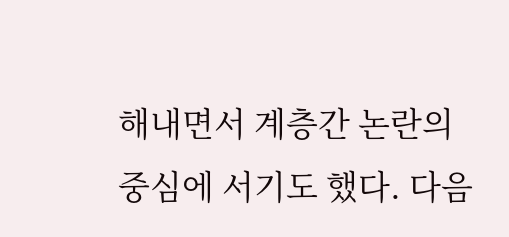해내면서 계층간 논란의 중심에 서기도 했다. 다음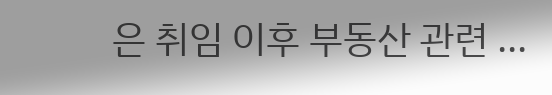은 취임 이후 부동산 관련 ...